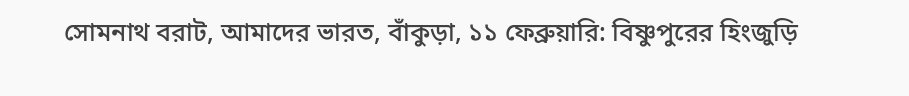সোমনাথ বরাট, আমাদের ভারত, বাঁকুড়া, ১১ ফেব্রুয়ারি: বিষ্ণুপুরের হিংজুড়ি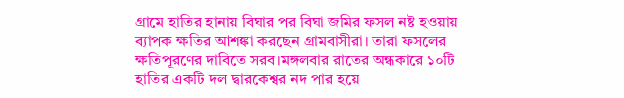গ্রামে হাতির হানায় বিঘার পর বিঘা জমির ফসল নষ্ট হওয়ায় ব্যাপক ক্ষতির আশঙ্কা করছেন গ্রামবাসীরা। তারা ফসলের ক্ষতিপূরণের দাবিতে সরব।মঙ্গলবার রাতের অন্ধকারে ১০টি হাতির একটি দল দ্বারকেশ্বর নদ পার হয়ে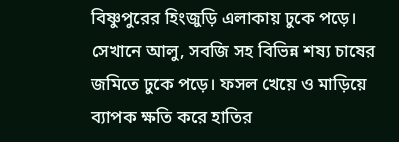বিষ্ণুপুরের হিংজুড়ি এলাকায় ঢুকে পড়ে। সেখানে আলু, সবজি সহ বিভিন্ন শষ্য চাষের জমিতে ঢুকে পড়ে। ফসল খেয়ে ও মাড়িয়ে ব্যাপক ক্ষতি করে হাতির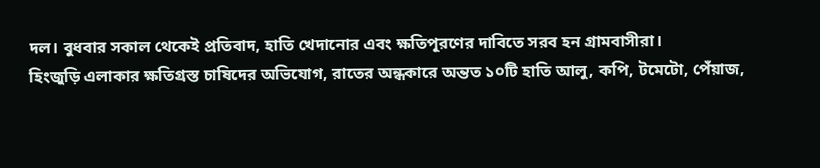দল। বুধবার সকাল থেকেই প্রতিবাদ, হাতি খেদানোর এবং ক্ষতিপূরণের দাবিতে সরব হন গ্রামবাসীরা।
হিংজুড়ি এলাকার ক্ষতিগ্রস্ত চাষিদের অভিযোগ, রাতের অন্ধকারে অন্তত ১০টি হাতি আলু, কপি, টমেটো, পেঁয়াজ,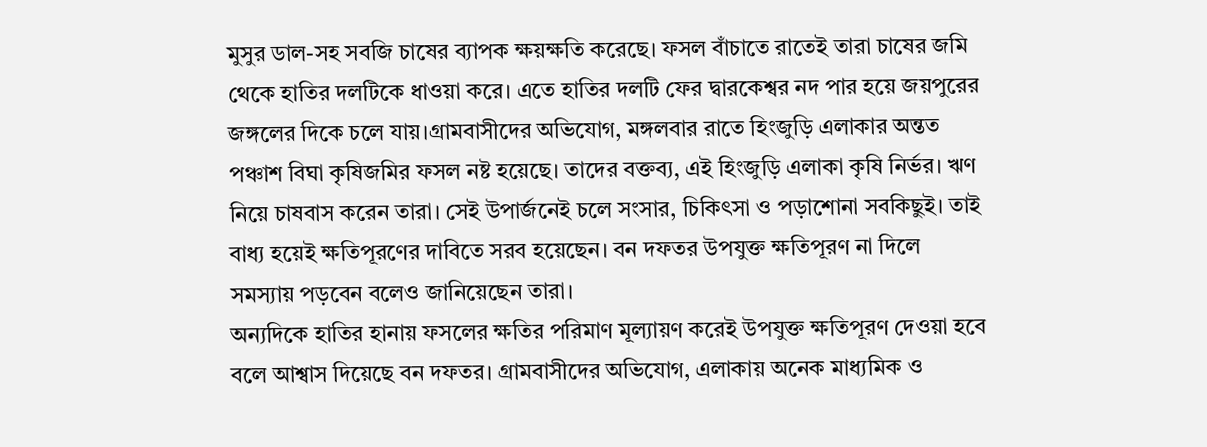মুসুর ডাল-সহ সবজি চাষের ব্যাপক ক্ষয়ক্ষতি করেছে। ফসল বাঁচাতে রাতেই তারা চাষের জমি থেকে হাতির দলটিকে ধাওয়া করে। এতে হাতির দলটি ফের দ্বারকেশ্বর নদ পার হয়ে জয়পুরের জঙ্গলের দিকে চলে যায়।গ্রামবাসীদের অভিযোগ, মঙ্গলবার রাতে হিংজুড়ি এলাকার অন্তত পঞ্চাশ বিঘা কৃষিজমির ফসল নষ্ট হয়েছে। তাদের বক্তব্য, এই হিংজুড়ি এলাকা কৃষি নির্ভর। ঋণ নিয়ে চাষবাস করেন তারা। সেই উপার্জনেই চলে সংসার, চিকিৎসা ও পড়াশোনা সবকিছুই। তাই বাধ্য হয়েই ক্ষতিপূরণের দাবিতে সরব হয়েছেন। বন দফতর উপযুক্ত ক্ষতিপূরণ না দিলে সমস্যায় পড়বেন বলেও জানিয়েছেন তারা।
অন্যদিকে হাতির হানায় ফসলের ক্ষতির পরিমাণ মূল্যায়ণ করেই উপযুক্ত ক্ষতিপূরণ দেওয়া হবে বলে আশ্বাস দিয়েছে বন দফতর। গ্রামবাসীদের অভিযোগ, এলাকায় অনেক মাধ্যমিক ও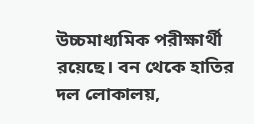উচ্চমাধ্যমিক পরীক্ষার্থী রয়েছে। বন থেকে হাতির দল লোকালয়,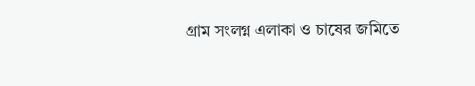গ্রাম সংলগ্ন এলাকা ও চাষের জমিতে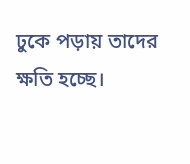ঢুকে পড়ায় তাদের ক্ষতি হচ্ছে।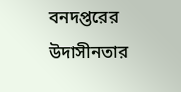বনদপ্তরের উদাসীনতার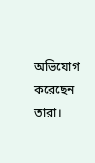অভিযোগ করেছেন তারা।